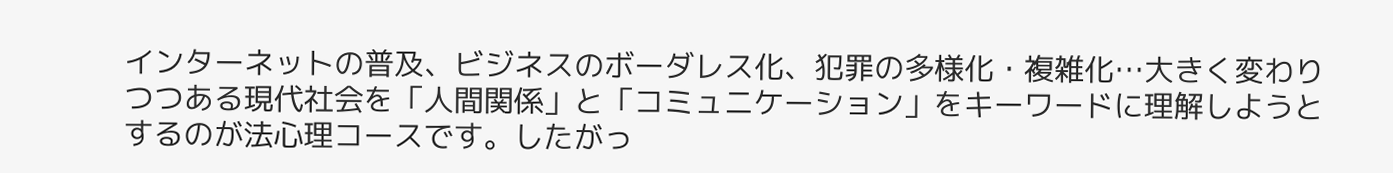インターネットの普及、ビジネスのボーダレス化、犯罪の多様化・複雑化…大きく変わりつつある現代社会を「人間関係」と「コミュニケーション」をキーワードに理解しようとするのが法心理コースです。したがっ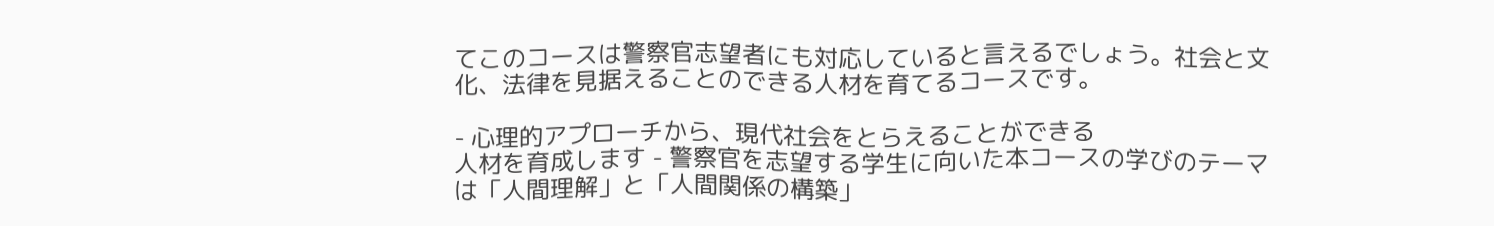てこのコースは警察官志望者にも対応していると言えるでしょう。社会と文化、法律を見据えることのできる人材を育てるコースです。

- 心理的アプローチから、現代社会をとらえることができる
人材を育成します - 警察官を志望する学生に向いた本コースの学びのテーマは「人間理解」と「人間関係の構築」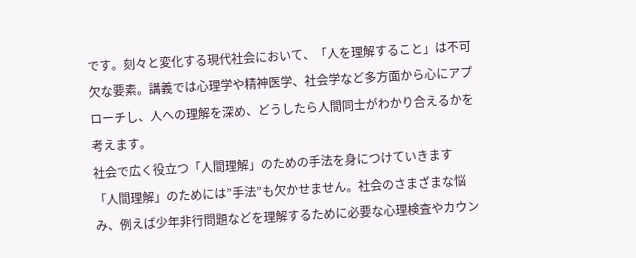です。刻々と変化する現代社会において、「人を理解すること」は不可欠な要素。講義では心理学や精神医学、社会学など多方面から心にアプローチし、人への理解を深め、どうしたら人間同士がわかり合えるかを考えます。
社会で広く役立つ「人間理解」のための手法を身につけていきます
「人間理解」のためには”手法”も欠かせません。社会のさまざまな悩み、例えば少年非行問題などを理解するために必要な心理検査やカウン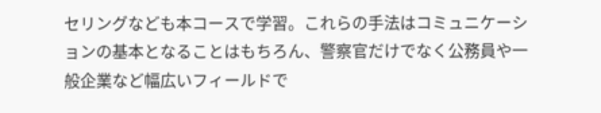セリングなども本コースで学習。これらの手法はコミュニケーションの基本となることはもちろん、警察官だけでなく公務員や一般企業など幅広いフィールドで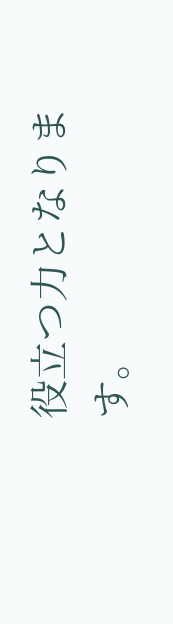役立つ力となります。